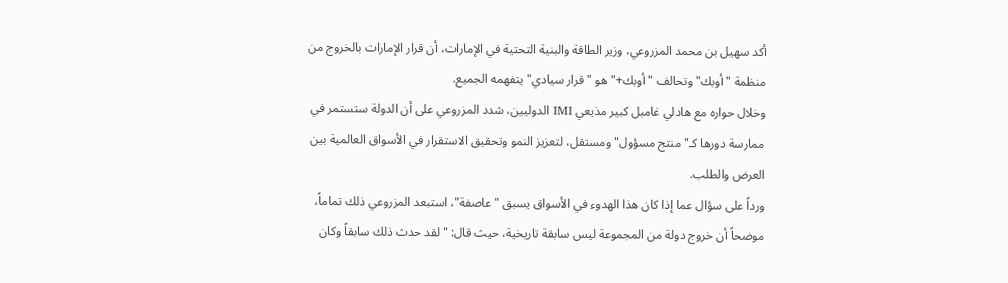أكد سهيل بن محمد المزروعي، وزير الطاقة والبنية التحتية في الإمارات، أن قرار الإمارات بالخروج من منظمة "أوبك" وتحالف "أوبك+" هو "قرار سيادي" يتفهمه الجميع.
وخلال حواره مع هادلي غامبل كبير مذيعي IMI الدوليين، شدد المزروعي على أن الدولة ستستمر في ممارسة دورها كـ"منتج مسؤول" ومستقل، لتعزيز النمو وتحقيق الاستقرار في الأسواق العالمية بين العرض والطلب.
ورداً على سؤال عما إذا كان هذا الهدوء في الأسواق يسبق "عاصفة"، استبعد المزروعي ذلك تماماً، موضحاً أن خروج دولة من المجموعة ليس سابقة تاريخية، حيث قال: "لقد حدث ذلك سابقاً وكان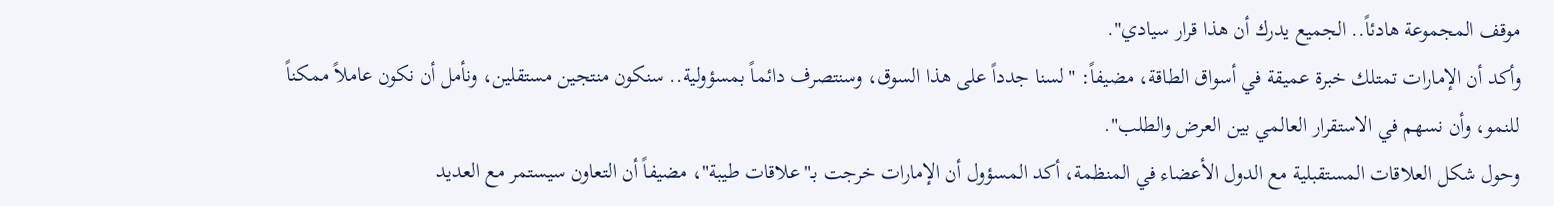موقف المجموعة هادئاً.. الجميع يدرك أن هذا قرار سيادي".
وأكد أن الإمارات تمتلك خبرة عميقة في أسواق الطاقة، مضيفاً: "لسنا جدداً على هذا السوق، وسنتصرف دائماً بمسؤولية.. سنكون منتجين مستقلين، ونأمل أن نكون عاملاً ممكناً للنمو، وأن نسهم في الاستقرار العالمي بين العرض والطلب".
وحول شكل العلاقات المستقبلية مع الدول الأعضاء في المنظمة، أكد المسؤول أن الإمارات خرجت بـ"علاقات طيبة"، مضيفاً أن التعاون سيستمر مع العديد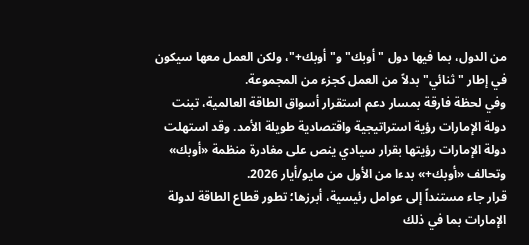من الدول، بما فيها دول "أوبك" و"أوبك+"، ولكن العمل معها سيكون في إطار "ثنائي" بدلاً من العمل كجزء من المجموعة.
وفي لحظة فارقة بمسار دعم استقرار أسواق الطاقة العالمية، تبنت دولة الإمارات رؤية استراتيجية واقتصادية طويلة الأمد. وقد استهلت دولة الإمارات رؤيتها بقرار سيادي ينص على مغادرة منظمة «أوبك» وتحالف «أوبك+» بدءا من الأول من مايو/أيار 2026.
قرار جاء مستنداً إلى عوامل رئيسية، أبرزها؛ تطور قطاع الطاقة لدولة الإمارات بما في ذلك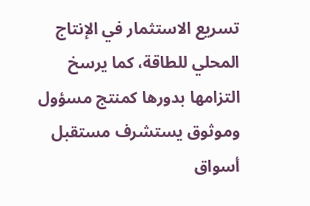تسريع الاستثمار في الإنتاج المحلي للطاقة، كما يرسخ التزامها بدورها كمنتج مسؤول وموثوق يستشرف مستقبل أسواق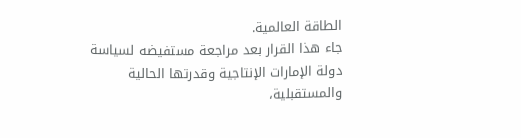الطاقة العالمية.
جاء هذا القرار بعد مراجعة مستفيضه لسياسة دولة الإمارات الإنتاجية وقدرتها الحالية والمستقبلية،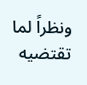ونظراً لما تقتضيه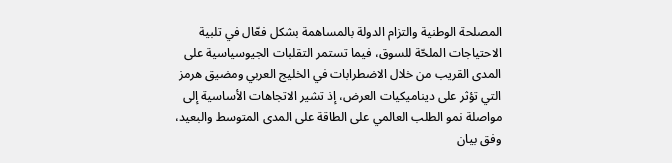المصلحة الوطنية والتزام الدولة بالمساهمة بشكل فعّال في تلبية الاحتياجات الملحّة للسوق، فيما تستمر التقلبات الجيوسياسية على المدى القريب من خلال الاضطرابات في الخليج العربي ومضيق هرمز التي تؤثر على ديناميكيات العرض، إذ تشير الاتجاهات الأساسية إلى مواصلة نمو الطلب العالمي على الطاقة على المدى المتوسط والبعيد، وفق بيان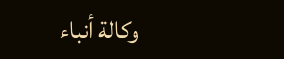وكالة أنباء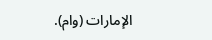الإمارات (وام).